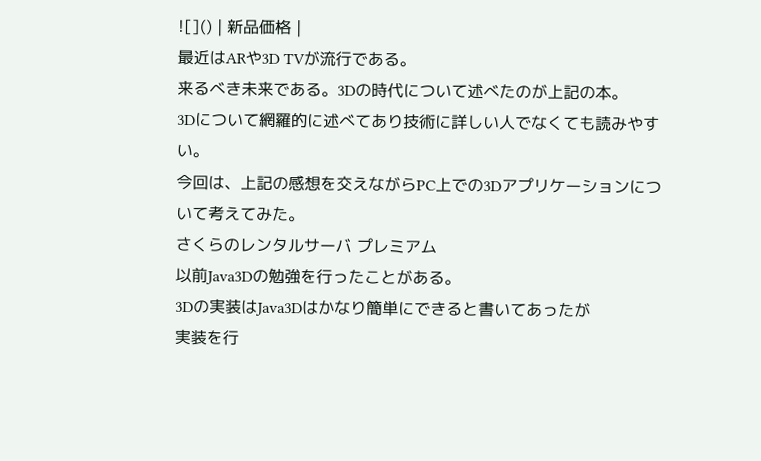![]() | 新品価格 |
最近はARや3D TVが流行である。
来るべき未来である。3Dの時代について述べたのが上記の本。
3Dについて網羅的に述べてあり技術に詳しい人でなくても読みやすい。
今回は、上記の感想を交えながらPC上での3Dアプリケーションについて考えてみた。
さくらのレンタルサーバ プレミアム
以前Java3Dの勉強を行ったことがある。
3Dの実装はJava3Dはかなり簡単にできると書いてあったが
実装を行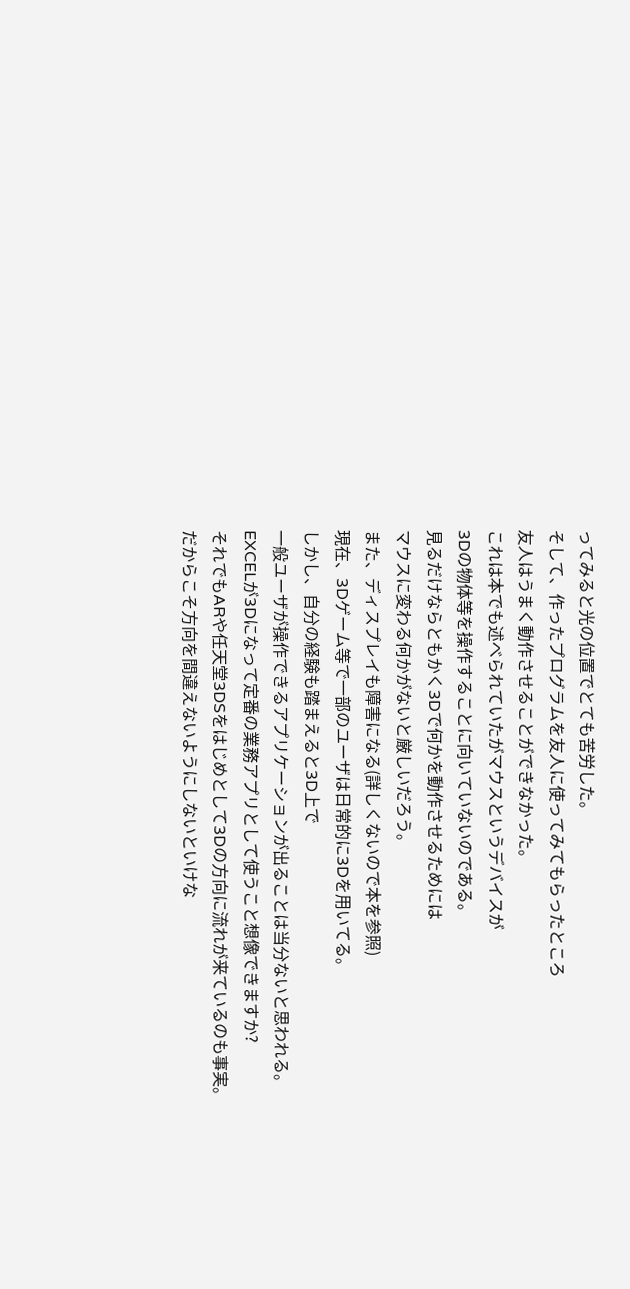ってみると光の位置でとても苦労した。
そして、作ったプログラムを友人に使ってみてもらったところ
友人はうまく動作させることができなかった。
これは本でも述べられていたがマウスというデバイスが
3Dの物体等を操作することに向いていないのである。
見るだけならともかく3Dで何かを動作させるためには
マウスに変わる何かがないと厳しいだろう。
また、ディスプレイも障害になる(詳しくないので本を参照)
現在、3Dゲーム等で一部のユーザは日常的に3Dを用いてる。
しかし、自分の経験も踏まえると3D上で
一般ユーザが操作できるアプリケーションが出ることは当分ないと思われる。
EXCELが3Dになって定番の業務アプリとして使うこと想像できますか?
それでもARや任天堂3DSをはじめとして3Dの方向に流れが来ているのも事実。
だからこそ方向を間違えないようにしないといけな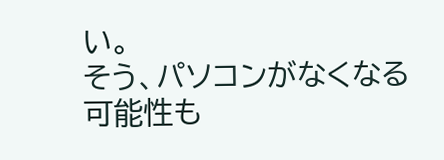い。
そう、パソコンがなくなる可能性も